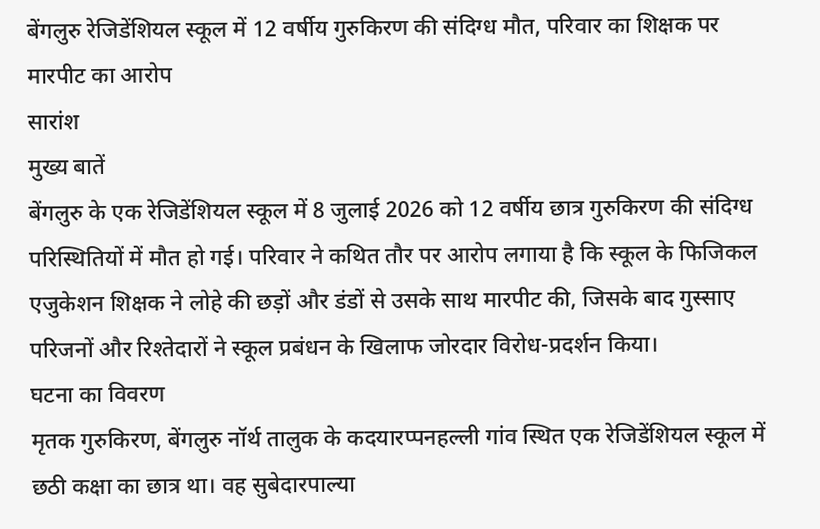बेंगलुरु रेजिडेंशियल स्कूल में 12 वर्षीय गुरुकिरण की संदिग्ध मौत, परिवार का शिक्षक पर मारपीट का आरोप
सारांश
मुख्य बातें
बेंगलुरु के एक रेजिडेंशियल स्कूल में 8 जुलाई 2026 को 12 वर्षीय छात्र गुरुकिरण की संदिग्ध परिस्थितियों में मौत हो गई। परिवार ने कथित तौर पर आरोप लगाया है कि स्कूल के फिजिकल एजुकेशन शिक्षक ने लोहे की छड़ों और डंडों से उसके साथ मारपीट की, जिसके बाद गुस्साए परिजनों और रिश्तेदारों ने स्कूल प्रबंधन के खिलाफ जोरदार विरोध-प्रदर्शन किया।
घटना का विवरण
मृतक गुरुकिरण, बेंगलुरु नॉर्थ तालुक के कदयारप्पनहल्ली गांव स्थित एक रेजिडेंशियल स्कूल में छठी कक्षा का छात्र था। वह सुबेदारपाल्या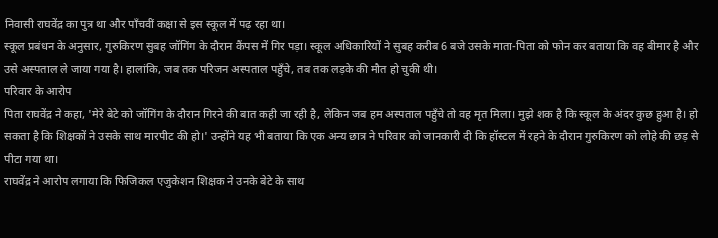निवासी राघवेंद्र का पुत्र था और पाँचवीं कक्षा से इस स्कूल में पढ़ रहा था।
स्कूल प्रबंधन के अनुसार, गुरुकिरण सुबह जॉगिंग के दौरान कैंपस में गिर पड़ा। स्कूल अधिकारियों ने सुबह करीब 6 बजे उसके माता-पिता को फोन कर बताया कि वह बीमार है और उसे अस्पताल ले जाया गया है। हालांकि, जब तक परिजन अस्पताल पहुँचे, तब तक लड़के की मौत हो चुकी थी।
परिवार के आरोप
पिता राघवेंद्र ने कहा, 'मेरे बेटे को जॉगिंग के दौरान गिरने की बात कही जा रही है, लेकिन जब हम अस्पताल पहुँचे तो वह मृत मिला। मुझे शक है कि स्कूल के अंदर कुछ हुआ है। हो सकता है कि शिक्षकों ने उसके साथ मारपीट की हो।' उन्होंने यह भी बताया कि एक अन्य छात्र ने परिवार को जानकारी दी कि हॉस्टल में रहने के दौरान गुरुकिरण को लोहे की छड़ से पीटा गया था।
राघवेंद्र ने आरोप लगाया कि फिजिकल एजुकेशन शिक्षक ने उनके बेटे के साथ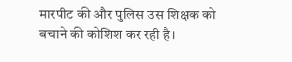मारपीट की और पुलिस उस शिक्षक को बचाने की कोशिश कर रही है।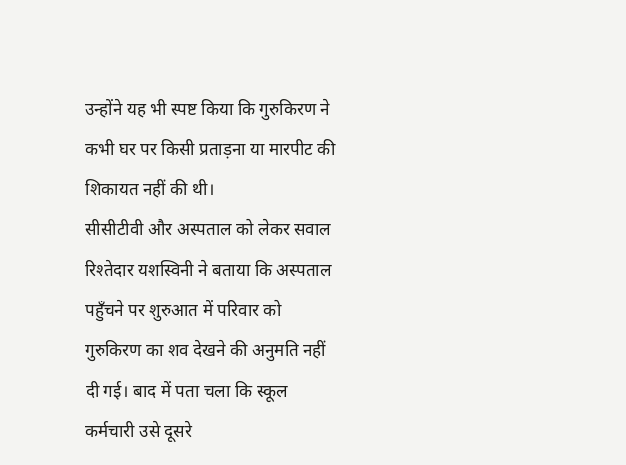उन्होंने यह भी स्पष्ट किया कि गुरुकिरण ने कभी घर पर किसी प्रताड़ना या मारपीट की शिकायत नहीं की थी।
सीसीटीवी और अस्पताल को लेकर सवाल
रिश्तेदार यशस्विनी ने बताया कि अस्पताल पहुँचने पर शुरुआत में परिवार को गुरुकिरण का शव देखने की अनुमति नहीं दी गई। बाद में पता चला कि स्कूल कर्मचारी उसे दूसरे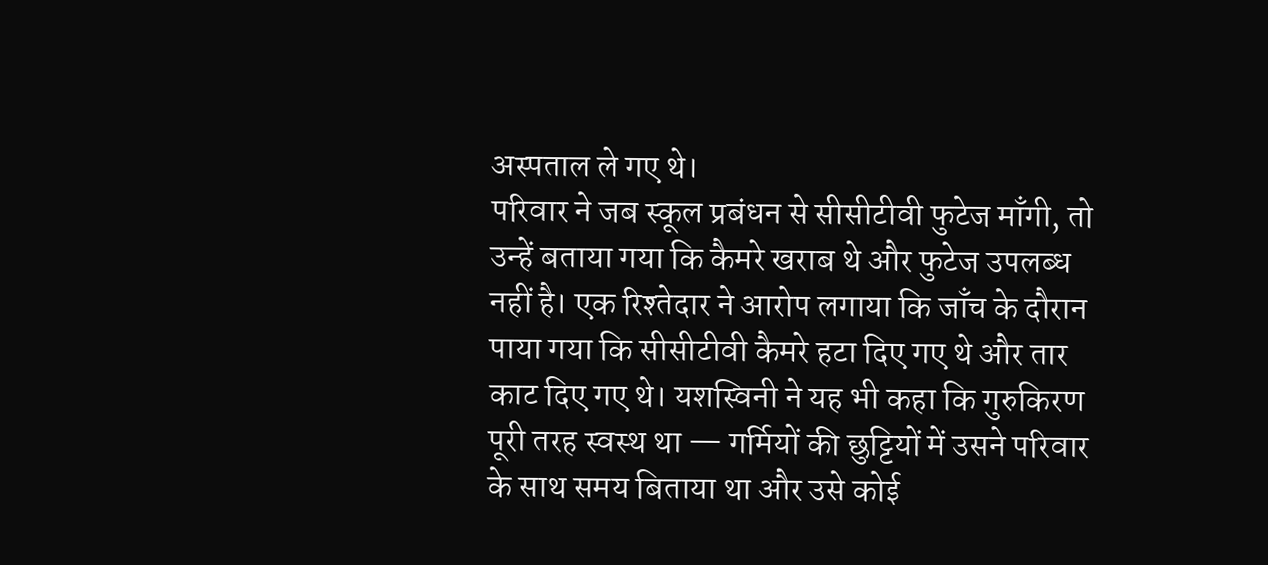अस्पताल ले गए थे।
परिवार ने जब स्कूल प्रबंधन से सीसीटीवी फुटेज माँगी, तो उन्हें बताया गया कि कैमरे खराब थे और फुटेज उपलब्ध नहीं है। एक रिश्तेदार ने आरोप लगाया कि जाँच के दौरान पाया गया कि सीसीटीवी कैमरे हटा दिए गए थे और तार काट दिए गए थे। यशस्विनी ने यह भी कहा कि गुरुकिरण पूरी तरह स्वस्थ था — गर्मियों की छुट्टियों में उसने परिवार के साथ समय बिताया था और उसे कोई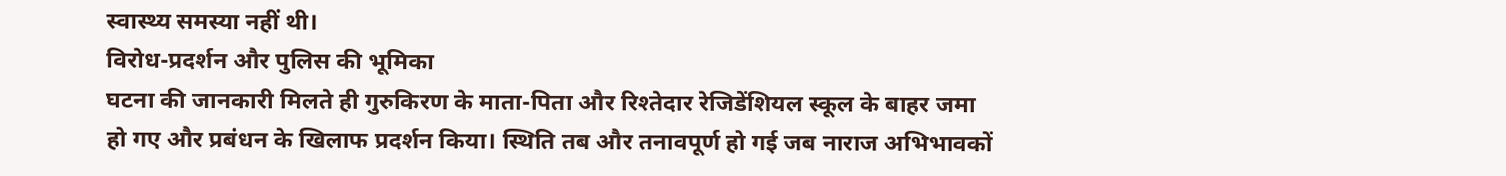स्वास्थ्य समस्या नहीं थी।
विरोध-प्रदर्शन और पुलिस की भूमिका
घटना की जानकारी मिलते ही गुरुकिरण के माता-पिता और रिश्तेदार रेजिडेंशियल स्कूल के बाहर जमा हो गए और प्रबंधन के खिलाफ प्रदर्शन किया। स्थिति तब और तनावपूर्ण हो गई जब नाराज अभिभावकों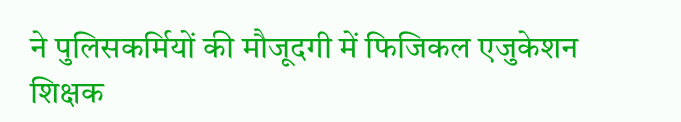ने पुलिसकर्मियों की मौजूदगी में फिजिकल एजुकेशन शिक्षक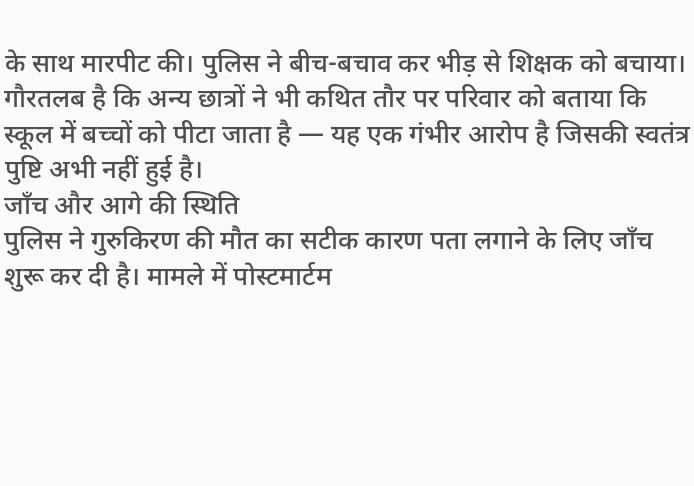के साथ मारपीट की। पुलिस ने बीच-बचाव कर भीड़ से शिक्षक को बचाया।
गौरतलब है कि अन्य छात्रों ने भी कथित तौर पर परिवार को बताया कि स्कूल में बच्चों को पीटा जाता है — यह एक गंभीर आरोप है जिसकी स्वतंत्र पुष्टि अभी नहीं हुई है।
जाँच और आगे की स्थिति
पुलिस ने गुरुकिरण की मौत का सटीक कारण पता लगाने के लिए जाँच शुरू कर दी है। मामले में पोस्टमार्टम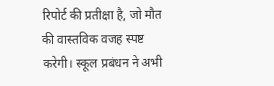रिपोर्ट की प्रतीक्षा है, जो मौत की वास्तविक वजह स्पष्ट करेगी। स्कूल प्रबंधन ने अभी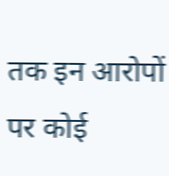तक इन आरोपों पर कोई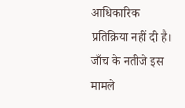आधिकारिक प्रतिक्रिया नहीं दी है। जाँच के नतीजे इस मामले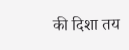की दिशा तय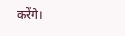करेंगे।